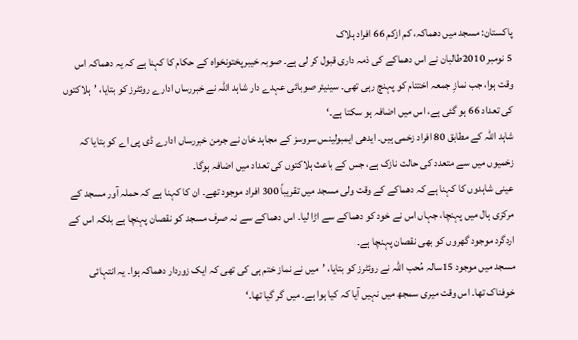پاکستان: مسجد میں دھماکہ، کم ازکم 66 افراد ہلاک
5 نومبر 2010طالبان نے اس دھماکے کی ذمہ داری قبول کر لی ہے۔ صوبہ خیبرپختونخواہ کے حکام کا کہنا ہے کہ یہ دھماکہ اس وقت ہوا، جب نمازِ جمعہ اختتام کو پہنچ رہی تھی۔ سینیئر صوبائی عہدے دار شاہد اللہ نے خبررساں ادارے روئٹرز کو بتایا، ’ہلاکتوں کی تعداد 66 ہو گئی ہے، اس میں اضافہ ہو سکتا ہے۔‘
شاہد اللہ کے مطابق 80 افراد زخمی ہیں۔ ایدھی ایمبولینس سروسز کے مجاہد خان نے جرمن خبررساں ادارے ڈی پی اے کو بتایا کہ زخمیوں میں سے متعدد کی حالت نازک ہے، جس کے باعث ہلاکتوں کی تعداد میں اضافہ ہوگا۔
عینی شاہدوں کا کہنا ہے کہ دھماکے کے وقت ولی مسجد میں تقریباً 300 افراد موجود تھے۔ ان کا کہنا ہے کہ حملہ آور مسجد کے مرکزی ہال میں پہنچا، جہاں اس نے خود کو دھماکے سے اڑا لیا۔ اس دھماکے سے نہ صرف مسجد کو نقصان پہنچا ہے بلکہ اس کے اردگرد موجود گھروں کو بھی نقصان پہنچا ہے۔
مسجد میں موجود 15سالہ مُحب اللہ نے روئٹرز کو بتایا، ’میں نے نماز ختم ہی کی تھی کہ ایک زوردار دھماکہ ہوا۔ یہ انتہائی خوفناک تھا۔ اس وقت میری سمجھ میں نہیں آیا کہ کیا ہوا ہے۔ میں گر گیا تھا۔‘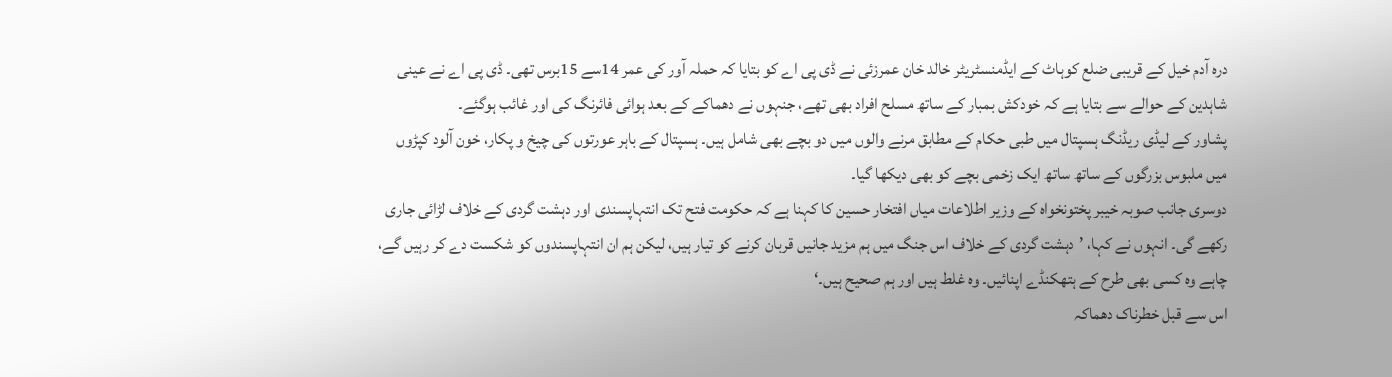درہ آدم خیل کے قریبی ضلع کوہاٹ کے ایڈمنسٹریٹر خالد خان عمرزئی نے ڈی پی اے کو بتایا کہ حملہ آور کی عمر 14سے 15برس تھی۔ ڈی پی اے نے عینی شاہدین کے حوالے سے بتایا ہے کہ خودکش بمبار کے ساتھ مسلح افراد بھی تھے، جنہوں نے دھماکے کے بعد ہوائی فائرنگ کی اور غائب ہوگئے۔
پشاور کے لیڈی ریڈنگ ہسپتال میں طبی حکام کے مطابق مرنے والوں میں دو بچے بھی شامل ہیں۔ ہسپتال کے باہر عورتوں کی چیخ و پکار، خون آلود کپڑوں میں ملبوس بزرگوں کے ساتھ ساتھ ایک زخمی بچے کو بھی دیکھا گیا۔
دوسری جانب صوبہ خیبر پختونخواہ کے وزیر اطلاعات میاں افتخار حسین کا کہنا ہے کہ حکومت فتح تک انتہاپسندی اور دہشت گردی کے خلاف لڑائی جاری رکھے گی۔ انہوں نے کہا، ’دہشت گردی کے خلاف اس جنگ میں ہم مزید جانیں قربان کرنے کو تیار ہیں، لیکن ہم ان انتہاپسندوں کو شکست دے کر رہیں گے، چاہے وہ کسی بھی طرح کے ہتھکنڈے اپنائیں۔ وہ غلط ہیں اور ہم صحیح ہیں۔‘
اس سے قبل خطرناک دھماکہ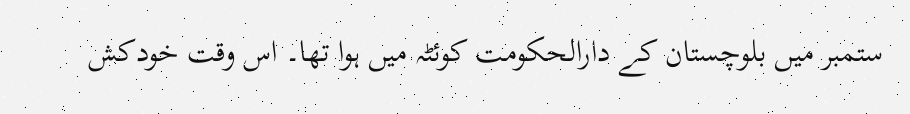ستمبر میں بلوچستان کے دارالحکومت کوئٹہ میں ہوا تھا۔ اس وقت خودکش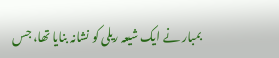بمبار نے ایک شیعہ ریلی کو نشانہ بنایا تھا، جس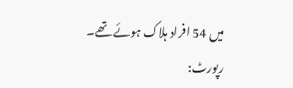میں 54 افراد ہلاک ہوئے تھے۔
رپورٹ: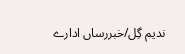ندیم گِل/خبررساں ادارے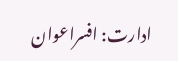ادارت: افسراعوان